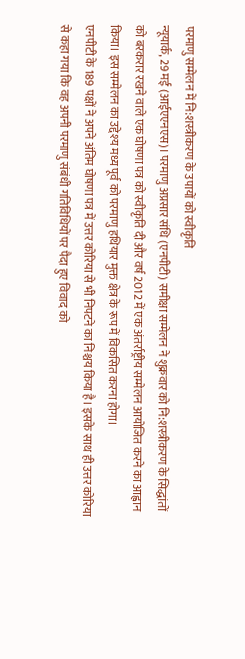परमाणु सम्मेलन में नि:शस्त्रीकरण के उपायों को स्वीकृति
न्यूयार्क, 29 मई (आईएएनएस)। परमाणु अप्रसार संधि (एनपीटी) समीक्षा सम्मेलन ने शुक्रवार को नि:शस्त्रीकरण के सिद्धांतों को बरकरार रखने वाले एक घोषणा पत्र को स्वीकृति दी और वर्ष 2012 में एक अंतर्राष्ट्रीय सम्मेलन आयोजित करने का आह्वान किया। इस सम्मेलन का उद्देश्य मध्य पूर्व को परमाणु हथियार मुक्त क्षेत्र के रूप में विकसित करना होगा।
एनपीटी के 189 पक्षों ने अपने अंतिम घोषणा पत्र में उत्तर कोरिया से भी निपटने का निश्चय किया है। इसके साथ ही उत्तर कोरिया से कहा गया कि वह अपनी परमाणु संबंधी गतिविधियों पर पैदा हुए विवाद को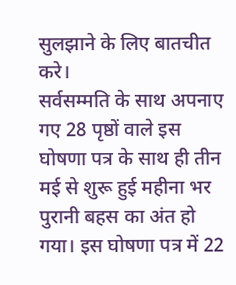सुलझाने के लिए बातचीत करे।
सर्वसम्मति के साथ अपनाए गए 28 पृष्ठों वाले इस घोषणा पत्र के साथ ही तीन मई से शुरू हुई महीना भर पुरानी बहस का अंत हो गया। इस घोषणा पत्र में 22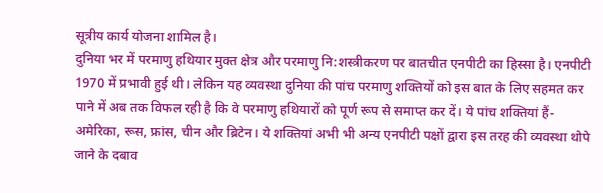सूत्रीय कार्य योजना शामिल है।
दुनिया भर में परमाणु हथियार मुक्त क्षेत्र और परमाणु नि:शस्त्रीकरण पर बातचीत एनपीटी का हिस्सा है। एनपीटी 1970 में प्रभावी हुई थी। लेकिन यह व्यवस्था दुनिया की पांच परमाणु शक्तियों को इस बात के लिए सहमत कर पाने में अब तक विफल रही है कि वे परमाणु हथियारों को पूर्ण रूप से समाप्त कर दें। ये पांच शक्तियां हैं-अमेरिका, रूस, फ्रांस, चीन और ब्रिटेन। ये शक्तियां अभी भी अन्य एनपीटी पक्षों द्वारा इस तरह की व्यवस्था थोपे जाने के दबाव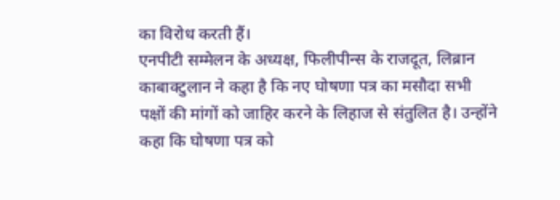का विरोध करती हैं।
एनपीटी सम्मेलन के अध्यक्ष, फिलीपीन्स के राजदूत, लिब्रान काबाक्टुलान ने कहा है कि नए घोषणा पत्र का मसौदा सभी पक्षों की मांगों को जाहिर करने के लिहाज से संतुलित है। उन्होंने कहा कि घोषणा पत्र को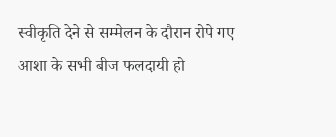स्वीकृति देने से सम्मेलन के दौरान रोपे गए आशा के सभी बीज फलदायी हो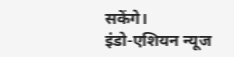सकेंगे।
इंडो-एशियन न्यूज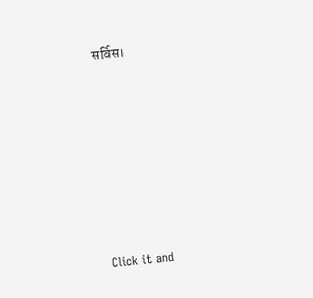सर्विस।












Click it and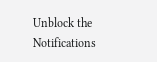Unblock the Notifications